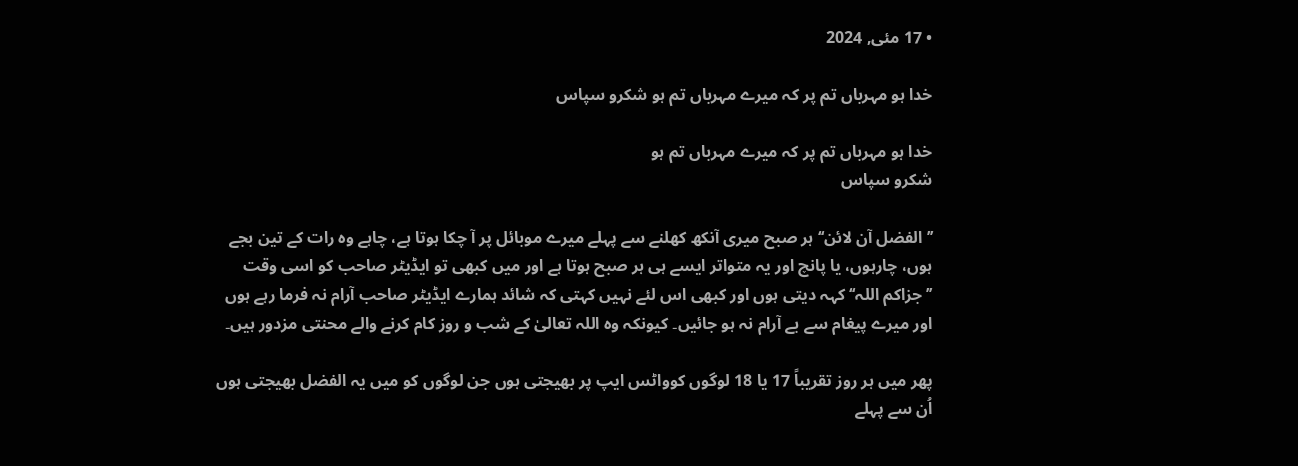• 17 مئی, 2024

خدا ہو مہرباں تم پر کہ میرے مہرباں تم ہو شکرو سپاس

خدا ہو مہرباں تم پر کہ میرے مہرباں تم ہو
شکرو سپاس

’’الفضل آن لائن‘‘ ہر صبح میری آنکھ کھلنے سے پہلے میرے موبائل پر آ چکا ہوتا ہے، چاہے وہ رات کے تین بجے ہوں، چارہوں، یا پانچ اور یہ متواتر ایسے ہی ہر صبح ہوتا ہے اور میں کبھی تو ایڈیٹر صاحب کو اسی وقت ’’جزاکم اللہ‘‘ کہہ دیتی ہوں اور کبھی اس لئے نہیں کہتی کہ شائد ہمارے ایڈیٹر صاحب آرام نہ فرما رہے ہوں اور میرے پیغام سے بے آرام نہ ہو جائیں۔ کیونکہ وہ اللہ تعالیٰ کے شب و روز کام کرنے والے محنتی مزدور ہیں۔

پھر میں ہر روز تقریباً 17 یا 18 لوگوں کوواٹس ایپ پر بھیجتی ہوں جن لوگوں کو میں یہ الفضل بھیجتی ہوں اُن سے پہلے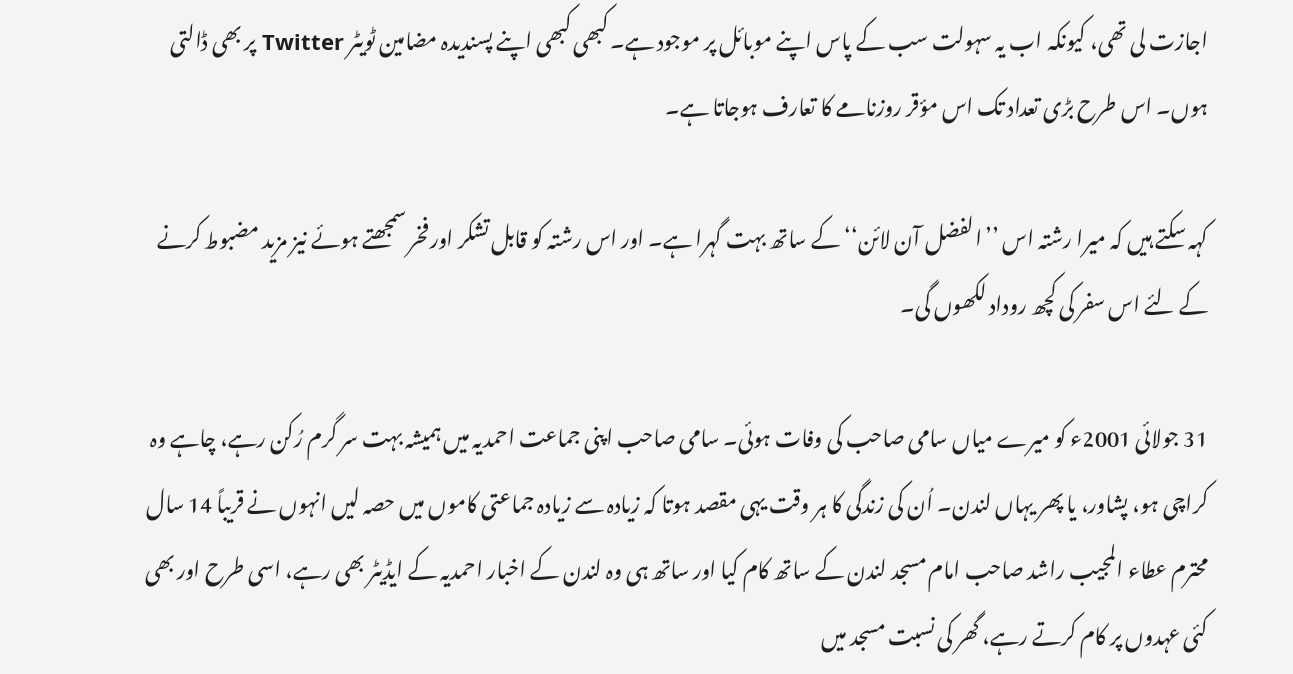اجازت لی تھی، کیونکہ اب یہ سہولت سب کے پاس اپنے موبائل پر موجود ہے۔ کبھی کبھی اپنے پسندیدہ مضامین ٹویٹر Twitter پر بھی ڈالتی ہوں۔ اس طرح بڑی تعداد تک اس مؤقر روزنامے کا تعارف ہوجاتا ہے۔

کہہ سکتے ہیں کہ میرا رشتہ اس ’’الفضل آن لائن‘‘ کے ساتھ بہت گہرا ہے۔ اور اس رشتہ کو قابل تشکر اور فخر سمجھتے ہوئے نیز مزید مضبوط کرنے کے لئے اس سفر کی کچھ روداد لکھوں گی۔

31 جولائی 2001ء کو میرے میاں سامی صاحب کی وفات ہوئی۔ سامی صاحب اپنی جماعت احمدیہ میں ہمیشہ بہت سر گرم رُکن رہے، چاہے وہ کراچی ہو، پشاور، یا پھر یہاں لندن۔ اُن کی زندگی کا ہر وقت یہی مقصد ہوتا کہ زیادہ سے زیادہ جماعتی کاموں میں حصہ لیں انہوں نے قریباً 14 سال محترم عطاء المجیب راشد صاحب امام مسجد لندن کے ساتھ کام کیا اور ساتھ ہی وہ لندن کے اخبار احمدیہ کے ایڈیٹر بھی رہے، اسی طرح اور بھی کئی عہدوں پر کام کرتے رہے، گھر کی نسبت مسجد میں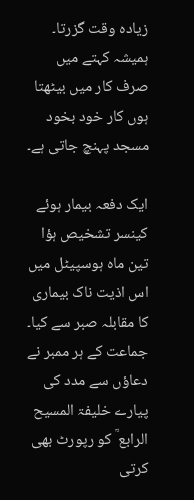زیادہ وقت گزرتا۔ ہمیشہ کہتے میں صرف کار میں بیٹھتا ہوں کار خود بخود مسجد پہنچ جاتی ہے۔

ایک دفعہ بیمار ہوئے کینسر تشخیص ہؤا تین ماہ ہوسپیٹل میں اس اذیت ناک بیماری کا مقابلہ صبر سے کیا۔ جماعت کے ہر ممبر نے دعاؤں سے مدد کی پیارے خلیفۃ المسیح الرابع ؒ کو رپورٹ بھی کرتی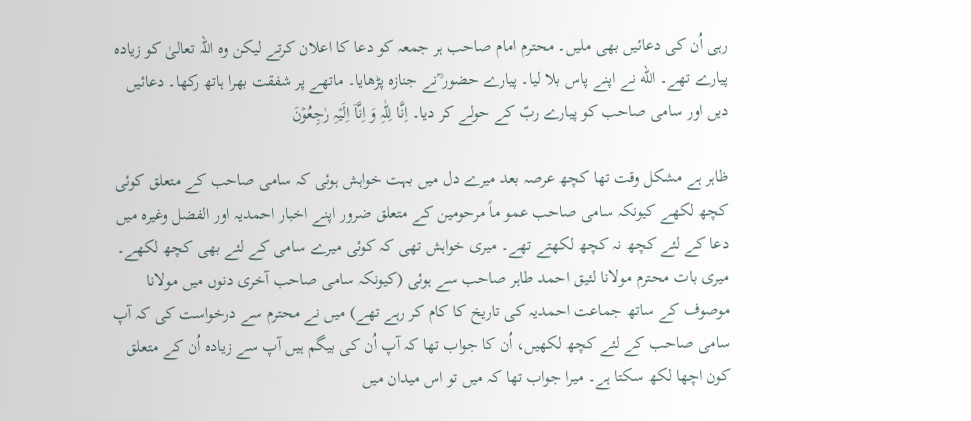رہی اُن کی دعائیں بھی ملیں۔ محترم امام صاحب ہر جمعہ کو دعا کا اعلان کرتے لیکن وہ اللہ تعالیٰ کو زیادہ پیارے تھے۔ الله نے اپنے پاس بلا لیا۔ پیارے حضور ؒنے جنازہ پڑھایا۔ ماتھے پر شفقت بھرا ہاتھ رکھا۔ دعائیں دیں اور سامی صاحب کو پیارے ربّ کے حولے کر دیا۔ اِنَّا لِلّٰہِ وَ اِنَّاۤ اِلَیۡہِ رٰجِعُوۡنَ

ظاہر ہے مشکل وقت تھا کچھ عرصہ بعد میرے دل میں بہت خواہش ہوئی کہ سامی صاحب کے متعلق کوئی کچھ لکھے کیونکہ سامی صاحب عمو ماً مرحومین کے متعلق ضرور اپنے اخبار احمدیہ اور الفضل وغیرہ میں دعا کے لئے کچھ نہ کچھ لکھتے تھے۔ میری خواہش تھی کہ کوئی میرے سامی کے لئے بھی کچھ لکھے۔ میری بات محترم مولانا لئیق احمد طاہر صاحب سے ہوئی (کیونکہ سامی صاحب آخری دنوں میں مولانا موصوف کے ساتھ جماعت احمدیہ کی تاریخ کا کام کر رہے تھے) میں نے محترم سے درخواست کی کہ آپ سامی صاحب کے لئے کچھ لکھیں، اُن کا جواب تھا کہ آپ اُن کی بیگم ہیں آپ سے زیادہ اُن کے متعلق کون اچھا لکھ سکتا ہے۔ میرا جواب تھا کہ میں تو اس میدان میں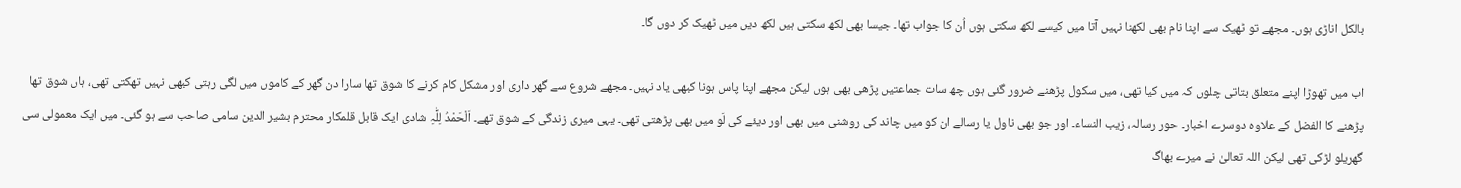بالکل اناڑی ہوں۔ مجھے تو ٹھیک سے اپنا نام بھی لکھنا نہیں آتا میں کیسے لکھ سکتی ہوں اُن کا جواب تھا۔ جیسا بھی لکھ سکتی ہیں لکھ دیں میں ٹھیک کر دوں گا۔

اب میں تھوڑا اپنے متعلق بتاتی چلوں کہ میں کیا تھی، میں سکول پڑھنے ضرور گئی ہوں چھ سات جماعتیں پڑھی بھی ہوں لیکن مجھے اپنا پاس ہونا کبھی یاد نہیں۔ مجھے شروع سے گھر داری اور مشکل کام کرنے کا شوق تھا سارا دن گھر کے کاموں میں لگی رہتی کبھی نہیں تھکتی تھی، ہاں شوق تھا پڑھنے کا الفضل کے علاوہ دوسرے اخبار۔ حور رسالہ، زیب النساء۔ اور جو بھی ناول یا رسالے ان کو میں چاند کی روشنی میں بھی اور دیئے کی لَو میں بھی پڑھتی تھی۔ یہی میری زندگی کے شوق تھے۔ اَلْحَمْدُ لِلّٰہِ شادی ایک قابل قلمکار محترم بشیر الدین سامی صاحب سے ہو گئی۔ میں ایک معمولی سی گھریلو لڑکی تھی لیکن اللہ تعالیٰ نے میرے بھاگ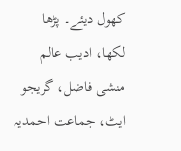کھول دیئے۔ پڑھا لکھا، ادیب عالم منشی فاضل، گریجو ایٹ، جماعت احمدیہ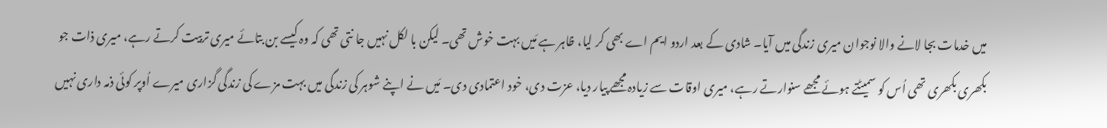میں خدمات بجا لانے والا نوجوان میری زندگی میں آیا۔ شادی کے بعد اردو ایم اے بھی کر لیا، ظاہر ہے مَیں بہت خوش تھی۔ لیکن با لکل نہیں جا نتی تھی کہ وہ کیسے بن بتائے میری تربیت کرتے رہے، میری ذات جو بکھری بکھری تھی اُس کو سمیٹتے ہوئے مجھے سنوارتے رہے، میری اوقات سے زیادہ مجھے پیار دیا، عزت دی، خود اعتمادی دی۔ مَیں نے اپنے شوہر کی زندگی میں بہت مزے کی زندگی گزاری میرے اُوپر کوئی ذمہ داری نہیں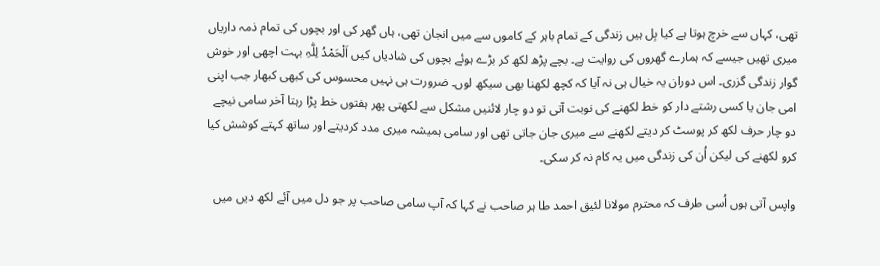تھی، کہاں سے خرچ ہوتا ہے کیا بِل ہیں زندگی کے تمام باہر کے کاموں سے میں انجان تھی، ہاں گھر کی اور بچوں کی تمام ذمہ داریاں میری تھیں جیسے کہ ہمارے گھروں کی روایت ہے۔ بچے پڑھ لکھ کر بڑے ہوئے بچوں کی شادیاں کیں اَلْحَمْدُ لِلّٰہِ بہت اچھی اور خوش گوار زندگی گزری۔ اس دوران یہ خیال ہی نہ آیا کہ کچھ لکھنا بھی سیکھ لوں۔ ضرورت ہی نہیں محسوس کی کبھی کبھار جب اپنی امی جان یا کسی رشتے دار کو خط لکھنے کی نوبت آتی تو دو چار لائنیں مشکل سے لکھتی پھر ہفتوں خط پڑا رہتا آخر سامی نیچے دو چار حرف لکھ کر پوسٹ کر دیتے لکھنے سے میری جان جاتی تھی اور سامی ہمیشہ میری مدد کردیتے اور ساتھ کہتے کوشش کیا کرو لکھنے کی لیکن اُن کی زندگی میں یہ کام نہ کر سکی۔

واپس آتی ہوں اُسی طرف کہ محترم مولانا لئیق احمد طا ہر صاحب نے کہا کہ آپ سامی صاحب پر جو دل میں آئے لکھ دیں میں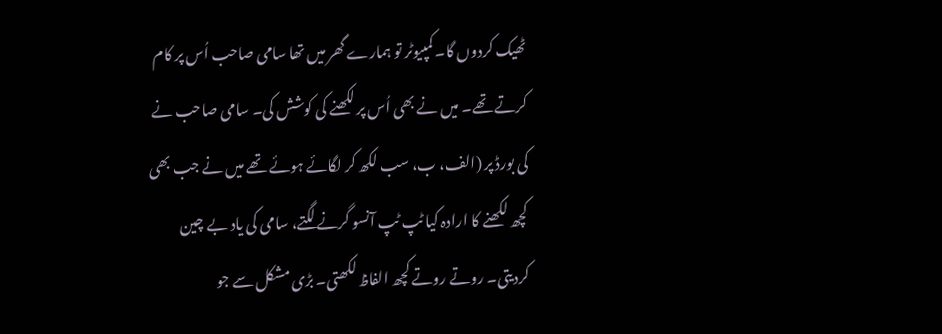ٹھیک کردوں گا۔ کمپیوٹر تو ہمارے گھر میں تھا سامی صاحب اُس پر کام کرتے تھے۔ میں نے بھی اُس پر لکھنے کی کوشش کی۔ سامی صاحب نے کی بورڈ پر (الف، ب، سب لکھ کر لگائے ہوئے تھے میں نے جب بھی کچھ لکھنے کا ارادہ کیا ٹپ ٹپ آنسو گرنے لگتے، سامی کی یاد بے چین کردیتی۔ روتے روتے کچھ الفاظ لکھتی۔ بڑی مشکل سے جو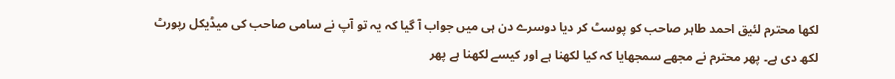لکھا محترم لئیق احمد طاہر صاحب کو پوسٹ کر دیا دوسرے دن ہی میں جواب آ گیا کہ یہ تو آپ نے سامی صاحب کی میڈیکل رپورٹ لکھ دی ہے۔ پھر محترم نے مجھے سمجھایا کہ کیا لکھنا ہے اور کیسے لکھنا ہے پھر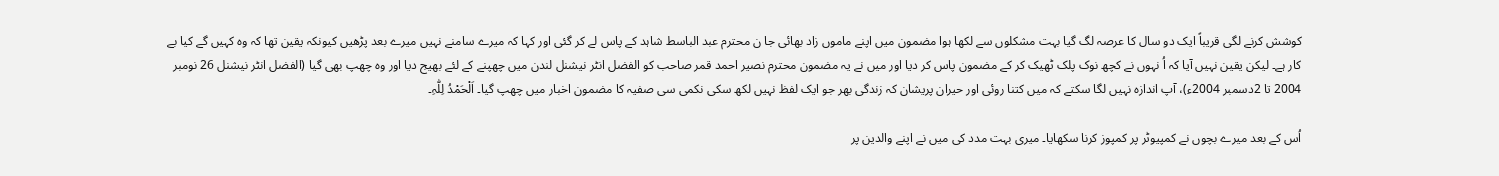کوشش کرنے لگی قریباً ایک دو سال کا عرصہ لگ گیا بہت مشکلوں سے لکھا ہوا مضمون میں اپنے ماموں زاد بھائی جا ن محترم عبد الباسط شاہد کے پاس لے کر گئی اور کہا کہ میرے سامنے نہیں میرے بعد پڑھیں کیونکہ یقین تھا کہ وہ کہیں گے کیا بے کار ہے۔ لیکن یقین نہیں آیا کہ اُ نہوں نے کچھ نوک پلک ٹھیک کر کے مضمون پاس کر دیا اور میں نے یہ مضمون محترم نصیر احمد قمر صاحب کو الفضل انٹر نیشنل لندن میں چھپنے کے لئے بھیج دیا اور وہ چھپ بھی گیا (الفضل انٹر نیشنل 26 نومبر 2004 تا 2دسمبر 2004ء)، آپ اندازہ نہیں لگا سکتے کہ میں کتنا روئی اور حیران پریشان کہ زندگی بھر جو ایک لفظ نہیں لکھ سکی نکمی سی صفیہ کا مضمون اخبار میں چھپ گیا۔ اَلْحَمْدُ لِلّٰہِ۔

اُس کے بعد میرے بچوں نے کمپیوٹر پر کمپوز کرنا سکھایا۔ میری بہت مدد کی میں نے اپنے والدین پر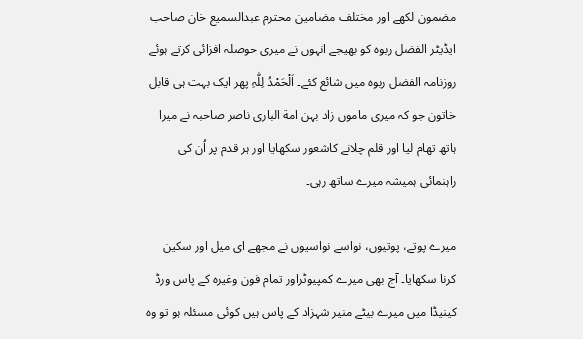مضمون لکھے اور مختلف مضامین محترم عبدالسمیع خان صاحب ایڈیٹر الفضل ربوہ کو بھیجے انہوں نے میری حوصلہ افزائی کرتے ہوئے روزنامہ الفضل ربوہ میں شائع کئے۔ اَلْحَمْدُ لِلّٰہِ پھر ایک بہت ہی قابل خاتون جو کہ میری ماموں زاد بہن امة الباری ناصر صاحبہ نے میرا ہاتھ تھام لیا اور قلم چلانے کاشعور سکھایا اور ہر قدم پر اُن کی راہنمائی ہمیشہ میرے ساتھ رہی۔

میرے پوتے، پوتیوں، نواسے نواسیوں نے مجھے ای میل اور سکین کرنا سکھایا۔ آج بھی میرے کمپیوٹراور تمام فون وغیرہ کے پاس ورڈ کینیڈا میں میرے بیٹے منیر شہزاد کے پاس ہیں کوئی مسئلہ ہو تو وہ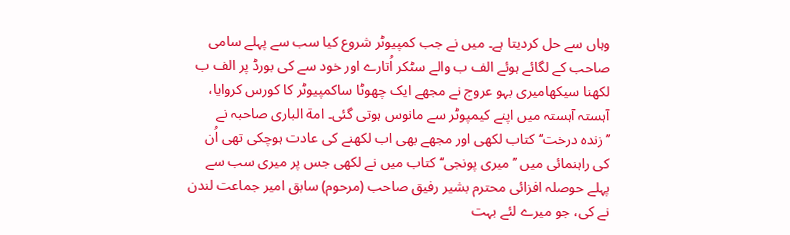وہاں سے حل کردیتا ہے۔ میں نے جب کمپیوٹر شروع کیا سب سے پہلے سامی صاحب کے لگائے ہوئے الف ب والے سٹکر اُتارے اور خود سے کی بورڈ پر الف ب لکھنا سیکھامیری بہو عروج نے مجھے ایک چھوٹا ساکمپیوٹر کا کورس کروایا، آہستہ آہستہ میں اپنے کیمپوٹر سے مانوس ہوتی گئی۔ امة الباری صاحبہ نے ’’زندہ درخت‘‘ کتاب لکھی اور مجھے بھی اب لکھنے کی عادت ہوچکی تھی اُن کی راہنمائی میں ’’میری پونجی‘‘ کتاب میں نے لکھی جس پر میری سب سے پہلے حوصلہ افزائی محترم بشیر رفیق صاحب (مرحوم) سابق امیر جماعت لندن نے کی، جو میرے لئے بہت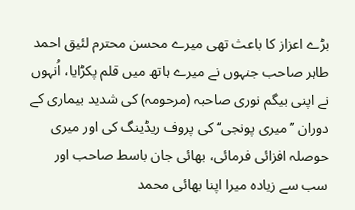بڑے اعزاز کا باعث تھی میرے محسن محترم لئیق احمد طاہر صاحب جنہوں نے میرے ہاتھ میں قلم پکڑایا، اُنہوں نے اپنی بیگم نوری صاحبہ (مرحومہ) کی شدید بیماری کے دوران ’’میری پونجی‘‘ کی پروف ریڈینگ کی اور میری حوصلہ افزائی فرمائی، بھائی جان باسط صاحب اور سب سے زیادہ میرا اپنا بھائی محمد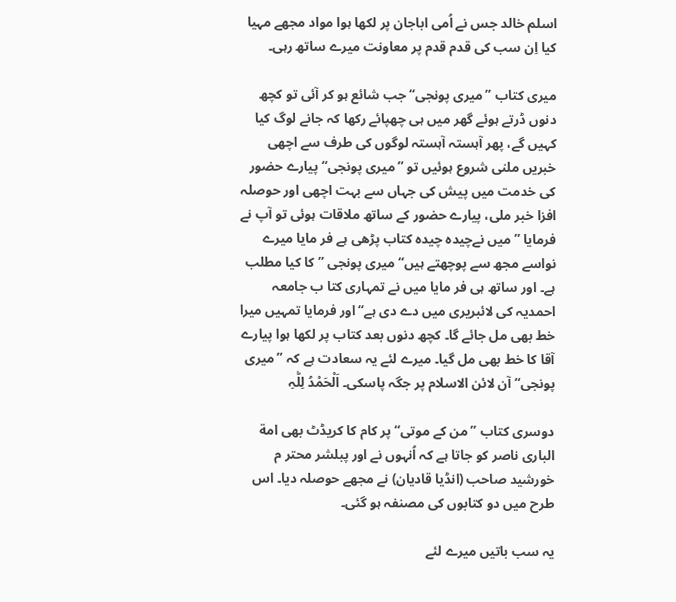اسلم خالد جس نے اُمی اباجان پر لکھا ہوا مواد مجھے مہیا کیا اِن سب کی قدم قدم پر معاونت میرے ساتھ رہی۔

میری کتاب ’’میری پونجی‘‘ جب شائع ہو کر آئی تو کچھ دنوں ڈرتے ہوئے گھر میں ہی چھپائے رکھا کہ جانے لوگ کیا کہیں گے، پھر آہستہ آہستہ لوگوں کی طرف سے اچھی خبریں ملنی شروع ہوئیں تو ’’میری پونجی‘‘ پیارے حضور کی خدمت میں پیش کی جہاں سے بہت اچھی اور حوصلہ افزا خبر ملی، پیارے حضور کے ساتھ ملاقات ہوئی تو آپ نے فرمایا ’’میں نےچیدہ چیدہ کتاب پڑھی ہے فر مایا میرے نواسے مجھ سے پوچھتے ہیں‘‘ میری پونجی ’’کا کیا مطلب ہے۔ اور ساتھ ہی فر مایا میں نے تمہاری کتا ب جامعہ احمدیہ کی لائبریری میں دے دی ہے‘‘ اور فرمایا تمہیں میرا خط بھی مل جائے گا۔ کچھ دنوں بعد کتاب پر لکھا ہوا پیارے آقا کا خط بھی مل گیا۔ میرے لئے یہ سعادت ہے کہ ’’میری پونجی‘‘ آن لائن الاسلام پر جگہ پاسکی۔ اَلْحَمْدُ لِلّٰہِ

دوسری کتاب ’’من کے موتی‘‘ پر کام کا کریڈٹ بھی امة الباری ناصر کو جاتا ہے کہ اُنہوں نے اور پبلشر محتر م خورشید صاحب (انڈیا قادیان) نے مجھے حوصلہ دیا۔ اس طرح میں دو کتابوں کی مصنفہ ہو گئی۔

یہ سب باتیں میرے لئے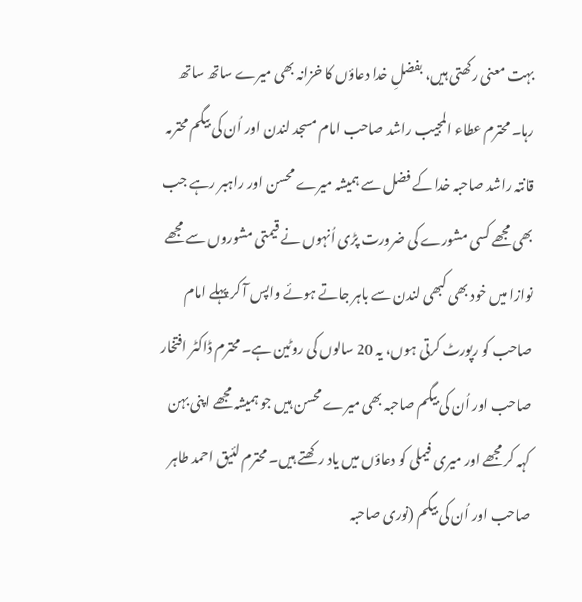بہت معنی رکھتی ہیں، بفضلِ خدا دعاؤں کا خزانہ بھی میرے ساتھ ساتھ رہا۔ محترم عطاء المجیب راشد صاحب امام مسجد لندن اور اُن کی بیگم محترمہ قانتہ راشد صاحبہ خدا کے فضل سے ہمیشہ میرے محسن اور راہبر رہے جب بھی مجھے کسی مشورے کی ضرورت پڑی اُنہوں نے قیمتی مشوروں سے مجھے نوازا میں خود بھی کبھی لندن سے باہر جاتے ہوئے واپس آ کر پہلے امام صاحب کو رپورٹ کرتی ہوں، یہ 20 سالوں کی روٹین ہے۔ محترم ڈاکٹر افتخار صاحب اور اُن کی بیگم صاحبہ بھی میرے محسن ہیں جو ہمیشہ مجھے اپنی بہن کہہ کر مجھے اور میری فیملی کو دعاؤں میں یاد رکھتے ہیں۔ محترم لئیق احمد طاہر صاحب اور اُن کی بیگم (نوری صاحبہ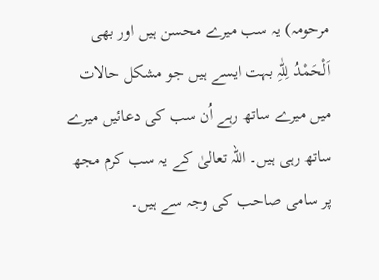مرحومہ) یہ سب میرے محسن ہیں اور بھی اَلْحَمْدُ لِلّٰہِ بہت ایسے ہیں جو مشکل حالات میں میرے ساتھ رہے اُن سب کی دعائیں میرے ساتھ رہی ہیں۔ اللہ تعالیٰ کے یہ سب کرم مجھ پر سامی صاحب کی وجہ سے ہیں۔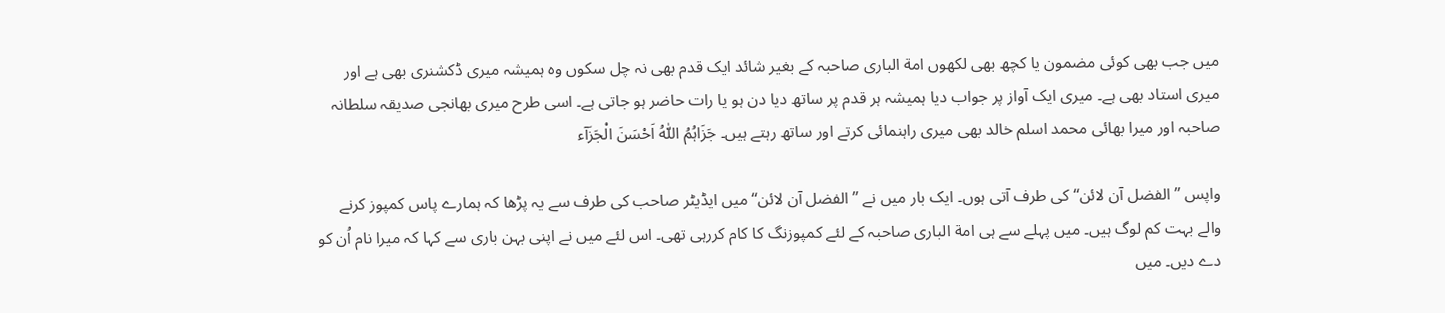میں جب بھی کوئی مضمون یا کچھ بھی لکھوں امة الباری صاحبہ کے بغیر شائد ایک قدم بھی نہ چل سکوں وہ ہمیشہ میری ڈکشنری بھی ہے اور میری استاد بھی ہے۔ میری ایک آواز پر جواب دیا ہمیشہ ہر قدم پر ساتھ دیا دن ہو یا رات حاضر ہو جاتی ہے۔ اسی طرح میری بھانجی صدیقہ سلطانہ صاحبہ اور میرا بھائی محمد اسلم خالد بھی میری راہنمائی کرتے اور ساتھ رہتے ہیں۔ جَزَاہُمُ اللّٰہُ اَحْسَنَ الْجَزَآء

واپس ’’الفضل آن لائن‘‘ کی طرف آتی ہوں۔ ایک بار میں نے ’’الفضل آن لائن‘‘ میں ایڈیٹر صاحب کی طرف سے یہ پڑھا کہ ہمارے پاس کمپوز کرنے والے بہت کم لوگ ہیں۔ میں پہلے سے ہی امة الباری صاحبہ کے لئے کمپوزنگ کا کام کررہی تھی۔ اس لئے میں نے اپنی بہن باری سے کہا کہ میرا نام اُن کو دے دیں۔ میں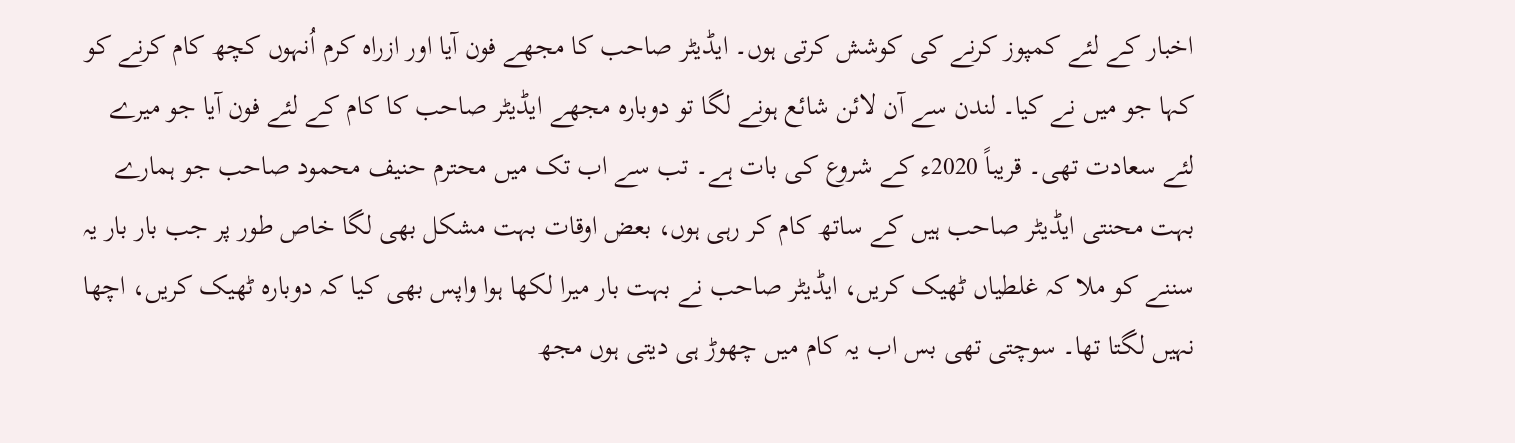اخبار کے لئے کمپوز کرنے کی کوشش کرتی ہوں۔ ایڈیٹر صاحب کا مجھے فون آیا اور ازراہ کرم اُنہوں کچھ کام کرنے کو کہا جو میں نے کیا۔ لندن سے آن لائن شائع ہونے لگا تو دوبارہ مجھے ایڈیٹر صاحب کا کام کے لئے فون آیا جو میرے لئے سعادت تھی۔ قریباً 2020ء کے شروع کی بات ہے۔ تب سے اب تک میں محترم حنیف محمود صاحب جو ہمارے بہت محنتی ایڈیٹر صاحب ہیں کے ساتھ کام کر رہی ہوں، بعض اوقات بہت مشکل بھی لگا خاص طور پر جب بار بار یہ سننے کو ملا کہ غلطیاں ٹھیک کریں، ایڈیٹر صاحب نے بہت بار میرا لکھا ہوا واپس بھی کیا کہ دوبارہ ٹھیک کریں، اچھا نہیں لگتا تھا۔ سوچتی تھی بس اب یہ کام میں چھوڑ ہی دیتی ہوں مجھ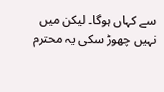سے کہاں ہوگا۔ لیکن میں نہیں چھوڑ سکی یہ محترم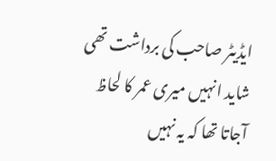ایڈیٹر صاحب کی برداشت تھی شاید انہیں میری عمر کا لحاظ آجاتا تھا کہ یہ نہیں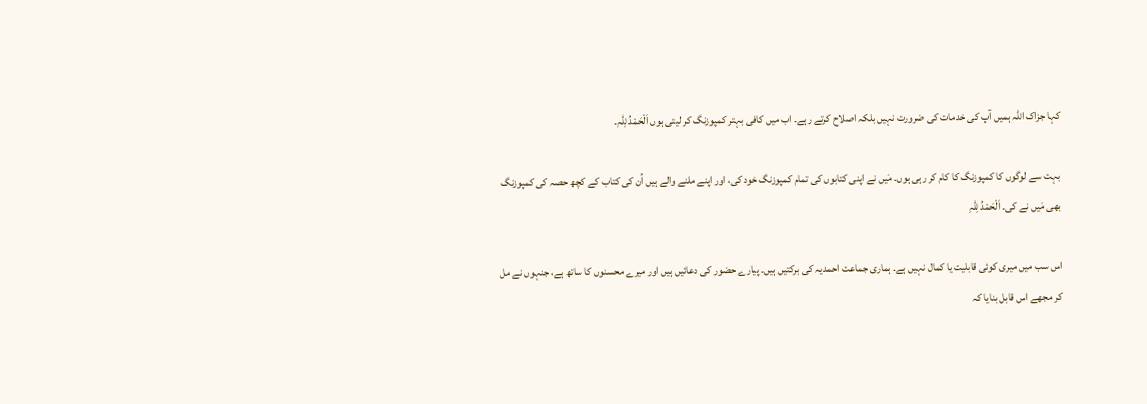کہا جزاک اللہ ہمیں آپ کی خدمات کی ضرورت نہیں بلکہ اصلاح کرتے رہے۔ اب میں کافی بہتر کمپوزنگ کر لیتی ہوں اَلْحَمْدُ لِلّٰہِ۔

بہت سے لوگوں کا کمپوزنگ کا کام کر رہی ہوں۔ مَیں نے اپنی کتابوں کی تمام کمپوزنگ خود کی، اور اپنے ملنے والے ہیں اُن کی کتاب کے کچھ حصہ کی کمپوزنگ بھی مَیں نے کی۔ اَلْحَمْدُ لِلّٰہِ

اس سب میں میری کوئی قابلیت یا کمال نہیں ہے۔ ہماری جماعت احمدیہ کی برکتیں ہیں۔ پیارے حضور کی دعائیں ہیں اور میرے محسنوں کا ساتھ ہے، جنہوں نے مل کر مجھے اس قابل بنایا کہ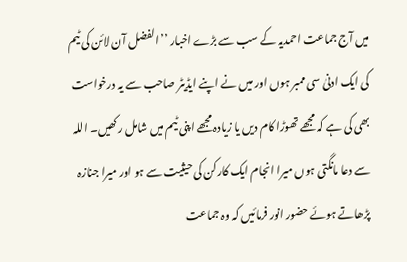میں آج جماعت احمدیہ کے سب سے بڑے اخبار ’’الفضل آن لائن کی ٹیم کی ایک ادنیٰ سی ممبر ہوں اور میں نے اپنے ایڈیٹر صاحب سے یہ درخواست بھی کی ہے کہ مجھے تھوڑا کام دیں یا زیادہ مجھے اپنی ٹیم میں شامل رکھیں۔ اللہ سے دعا مانگتی ہوں میرا انجام ایک کارکن کی حیثیت سے ہو اور میرا جنازہ پڑھاتے ہوئے حضور انور فرمائیں کہ وہ جماعت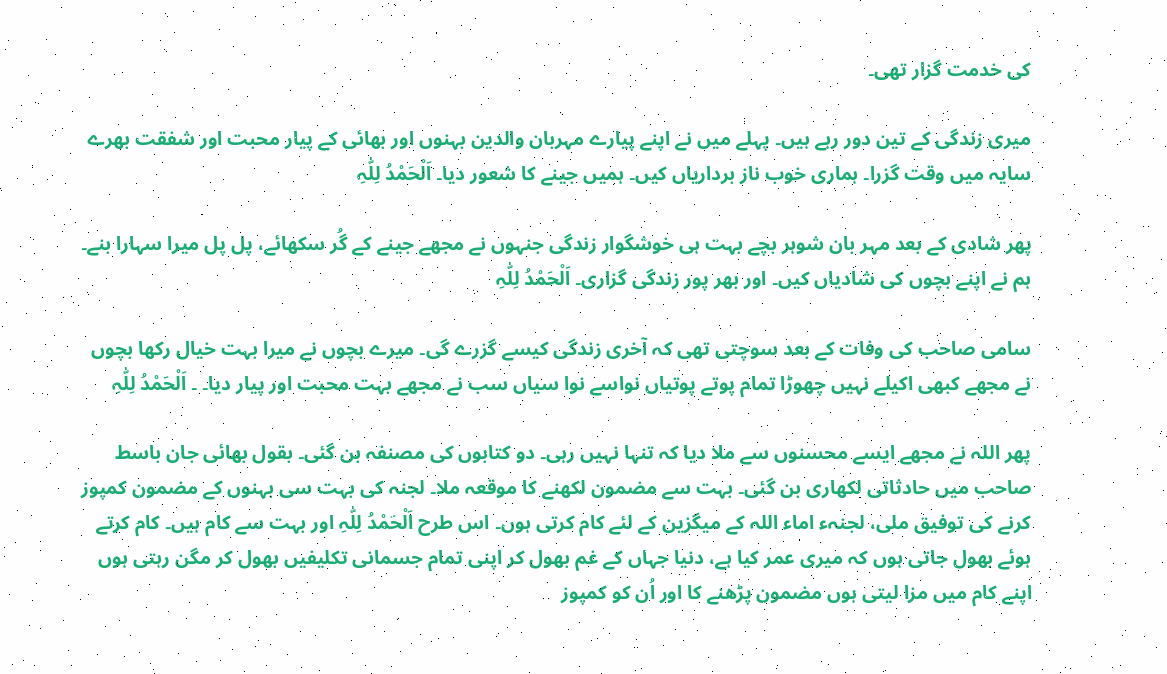کی خدمت گزار تھی۔

میری زندگی کے تین دور رہے ہیں۔ پہلے میں نے اپنے پیارے مہربان والدین بہنوں اور بھائی کے پیار محبت اور شفقت بھرے سایہ میں وقت گزرا۔ ہماری خوب ناز برداریاں کیں۔ ہمیں جینے کا شعور دیا۔ اَلْحَمْدُ لِلّٰہِ

پھر شادی کے بعد مہر بان شوہر بچے بہت ہی خوشگوار زندگی جنہوں نے مجھے جینے کے گُر سکھائے، پل پل میرا سہارا بنے۔ ہم نے اپنے بچوں کی شادیاں کیں۔ اور بھر پور زندگی گزاری۔ اَلْحَمْدُ لِلّٰہِ

سامی صاحب کی وفات کے بعد سوچتی تھی کہ آخری زندگی کیسے گزرے گی۔ میرے بچوں نے میرا بہت خیال رکھا بچوں نے مجھے کبھی اکیلے نہیں چھوڑا تمام پوتے پوتیاں نواسے نوا سیاں سب نے مجھے بہت محبت اور پیار دیا۔ ۔ اَلْحَمْدُ لِلّٰہِ

پھر اللہ نے مجھے ایسے محسنوں سے ملا دیا کہ تنہا نہیں رہی۔ دو کتابوں کی مصنفہ بن گئی۔ بقول بھائی جان باسط صاحب میں حادثاتی لکھاری بن گئی۔ بہت سے مضمون لکھنے کا موقعہ ملا۔ لجنہ کی بہت سی بہنوں کے مضمون کمپوز کرنے کی توفیق ملی، لجنہء اماء اللہ کے میگزین کے لئے کام کرتی ہوں۔ اس طرح اَلْحَمْدُ لِلّٰہِ اور بہت سے کام ہیں۔ کام کرتے ہوئے بھول جاتی ہوں کہ میری عمر کیا ہے، دنیا جہاں کے غم بھول کر اپنی تمام جسمانی تکلیفیں بھول کر مگن رہتی ہوں اپنے کام میں مزا لیتی ہوں مضمون پڑھنے کا اور اُن کو کمپوز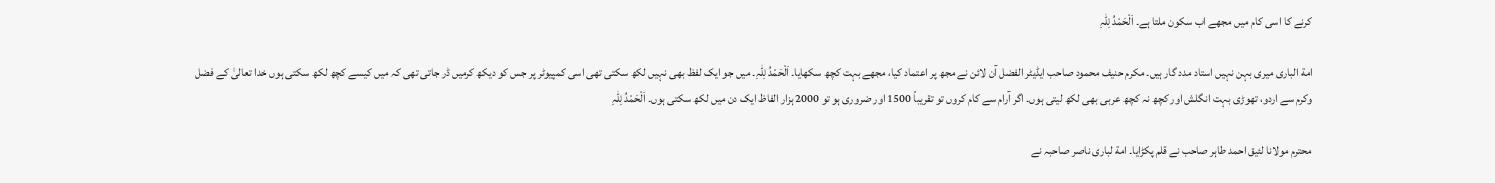کرنے کا اسی کام میں مجھے اب سکون ملتا ہے۔ اَلْحَمْدُ لِلّٰہِ

امة الباری میری بہن نہیں استاد مدد گار ہیں۔ مکرم حنیف محمود صاحب ایڈیٹر الفضل آن لائن نے مجھ پر اعتماد کیا، مجھے بہت کچھ سکھایا۔ اَلْحَمْدُ لِلّٰہِ۔ میں جو ایک لفظ بھی نہیں لکھ سکتی تھی اسی کمپیوٹر پر جس کو دیکھ کرمیں ڈر جاتی تھی کہ میں کیسے کچھ لکھ سکتی ہوں خدا تعالیٰ کے فضل وکرم سے اردو، تھوڑی بہت انگلش اور کچھ نہ کچھ عربی بھی لکھ لیتی ہوں۔ اگر آرام سے کام کروں تو تقریباً 1500 اور ضروری ہو تو 2000 ہزار الفاظ ایک دن میں لکھ سکتی ہوں۔ اَلْحَمْدُ لِلّٰہِ

محترم مولانا لئیق احمد طاہر صاحب نے قلم پکڑایا۔ امة لباری ناصر صاحبہ نے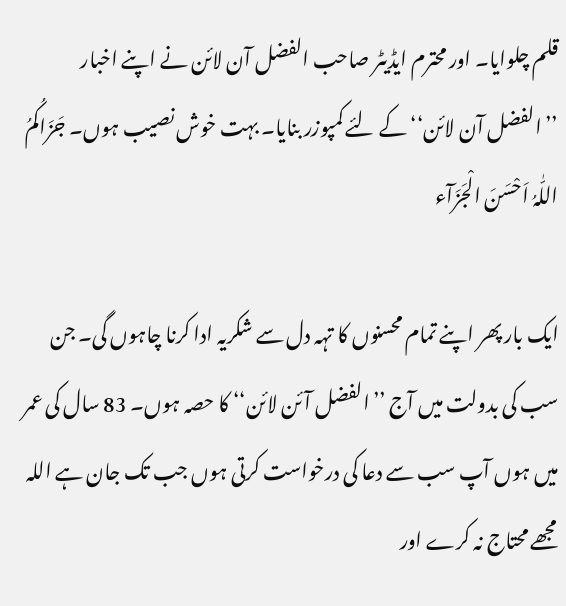قلم چلوایا۔ اور محترم ایڈیٹر صاحب الفضل آن لائن نے اپنے اخبار ’’الفضل آن لائن‘‘ کے لئے کمپوزر بنایا۔ بہت خوش نصیب ہوں۔ جَزَاکُمُ اللّٰہُ اَحْسَنَ الْجَزَآء

ایک بار پھر اپنے تمام محسنوں کا تہہ دل سے شکریہ ادا کرنا چاہوں گی۔ جن سب کی بدولت میں آج ’’الفضل آئن لائن‘‘ کا حصہ ہوں۔ 83 سال کی عمر میں ہوں آپ سب سے دعا کی درخواست کرتی ہوں جب تک جان ہے اللہ مجھے محتاج نہ کرے اور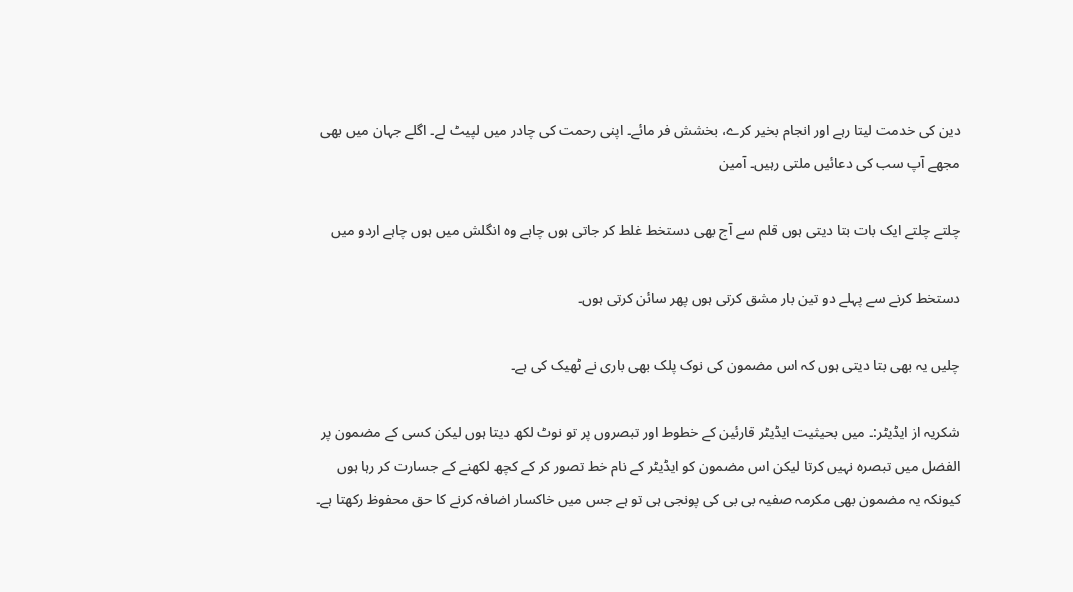دین کی خدمت لیتا رہے اور انجام بخیر کرے، بخشش فر مائے۔ اپنی رحمت کی چادر میں لپیٹ لے۔ اگلے جہان میں بھی مجھے آپ سب کی دعائیں ملتی رہیں۔ آمین

چلتے چلتے ایک بات بتا دیتی ہوں قلم سے آج بھی دستخط غلط کر جاتی ہوں چاہے وہ انگلش میں ہوں چاہے اردو میں

دستخط کرنے سے پہلے دو تین بار مشق کرتی ہوں پھر سائن کرتی ہوں۔

چلیں یہ بھی بتا دیتی ہوں کہ اس مضمون کی نوک پلک بھی باری نے ٹھیک کی ہے۔

شکریہ از ایڈیٹر:۔ میں بحیثیت ایڈیٹر قارئین کے خطوط اور تبصروں پر تو نوٹ لکھ دیتا ہوں لیکن کسی کے مضمون پر الفضل میں تبصرہ نہیں کرتا لیکن اس مضمون کو ایڈیٹر کے نام خط تصور کر کے کچھ لکھنے کے جسارت کر رہا ہوں کیونکہ یہ مضمون بھی مکرمہ صفیہ بی بی کی پونجی ہی تو ہے جس میں خاکسار اضافہ کرنے کا حق محفوظ رکھتا ہے۔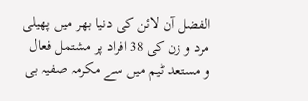الفضل آن لائن کی دنیا بھر میں پھیلی مرد و زن کی 38 افراد پر مشتمل فعال و مستعد ٹیم میں سے مکرمہ صفیہ بی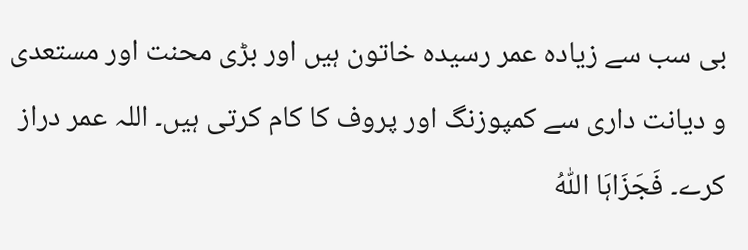بی سب سے زیادہ عمر رسیدہ خاتون ہیں اور بڑی محنت اور مستعدی و دیانت داری سے کمپوزنگ اور پروف کا کام کرتی ہیں۔ اللہ عمر دراز کرے۔ فَجَزَاہَا اللّٰہُ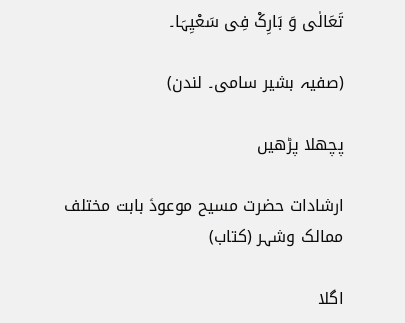تَعَالٰی وَ بَارِکْ فِی سَعْیِہَا۔

(صفیہ بشیر سامی۔ لندن)

پچھلا پڑھیں

ارشادات حضرت مسیح موعودؑ بابت مختلف ممالک وشہر (کتاب)

اگلا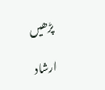پڑھیں

ارشاد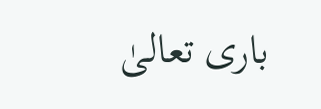باری تعالیٰ